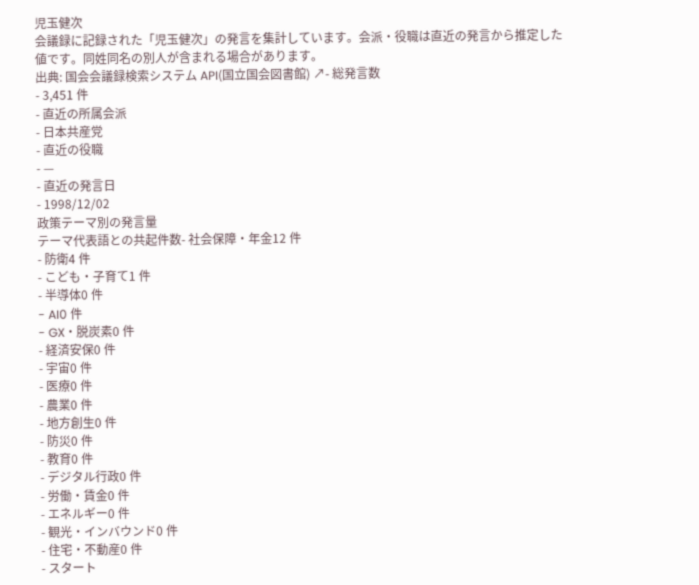児玉健次
会議録に記録された「児玉健次」の発言を集計しています。会派・役職は直近の発言から推定した値です。同姓同名の別人が含まれる場合があります。
出典: 国会会議録検索システム API(国立国会図書館) ↗- 総発言数
- 3,451 件
- 直近の所属会派
- 日本共産党
- 直近の役職
- —
- 直近の発言日
- 1998/12/02
政策テーマ別の発言量
テーマ代表語との共起件数- 社会保障・年金12 件
- 防衛4 件
- こども・子育て1 件
- 半導体0 件
- AI0 件
- GX・脱炭素0 件
- 経済安保0 件
- 宇宙0 件
- 医療0 件
- 農業0 件
- 地方創生0 件
- 防災0 件
- 教育0 件
- デジタル行政0 件
- 労働・賃金0 件
- エネルギー0 件
- 観光・インバウンド0 件
- 住宅・不動産0 件
- スタート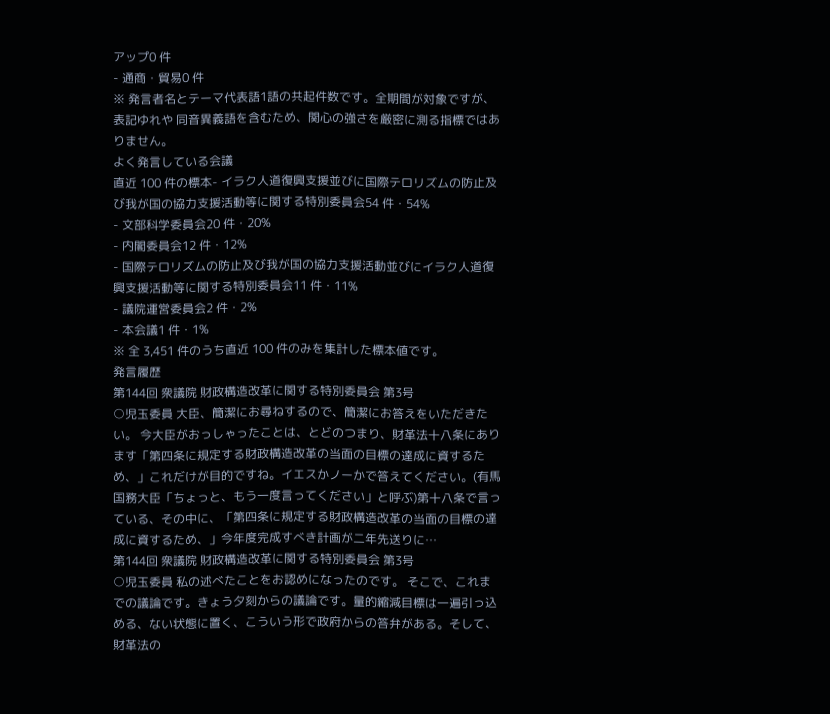アップ0 件
- 通商・貿易0 件
※ 発言者名とテーマ代表語1語の共起件数です。全期間が対象ですが、表記ゆれや 同音異義語を含むため、関心の強さを厳密に測る指標ではありません。
よく発言している会議
直近 100 件の標本- イラク人道復興支援並びに国際テロリズムの防止及び我が国の協力支援活動等に関する特別委員会54 件・54%
- 文部科学委員会20 件・20%
- 内閣委員会12 件・12%
- 国際テロリズムの防止及び我が国の協力支援活動並びにイラク人道復興支援活動等に関する特別委員会11 件・11%
- 議院運営委員会2 件・2%
- 本会議1 件・1%
※ 全 3,451 件のうち直近 100 件のみを集計した標本値です。
発言履歴
第144回 衆議院 財政構造改革に関する特別委員会 第3号
○児玉委員 大臣、簡潔にお尋ねするので、簡潔にお答えをいただきたい。 今大臣がおっしゃったことは、とどのつまり、財革法十八条にあります「第四条に規定する財政構造改革の当面の目標の達成に資するため、」これだけが目的ですね。イエスかノーかで答えてください。(有馬国務大臣「ちょっと、もう一度言ってください」と呼ぶ)第十八条で言っている、その中に、「第四条に規定する財政構造改革の当面の目標の達成に資するため、」今年度完成すべき計画が二年先送りに…
第144回 衆議院 財政構造改革に関する特別委員会 第3号
○児玉委員 私の述べたことをお認めになったのです。 そこで、これまでの議論です。きょう夕刻からの議論です。量的縮減目標は一遍引っ込める、ない状態に置く、こういう形で政府からの答弁がある。そして、財革法の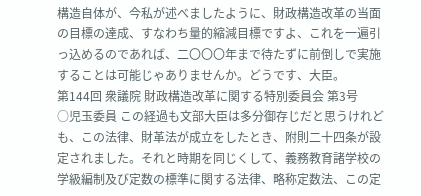構造自体が、今私が述べましたように、財政構造改革の当面の目標の達成、すなわち量的縮減目標ですよ、これを一遍引っ込めるのであれば、二〇〇〇年まで待たずに前倒しで実施することは可能じゃありませんか。どうです、大臣。
第144回 衆議院 財政構造改革に関する特別委員会 第3号
○児玉委員 この経過も文部大臣は多分御存じだと思うけれども、この法律、財革法が成立をしたとき、附則二十四条が設定されました。それと時期を同じくして、義務教育諸学校の学級編制及び定数の標準に関する法律、略称定数法、この定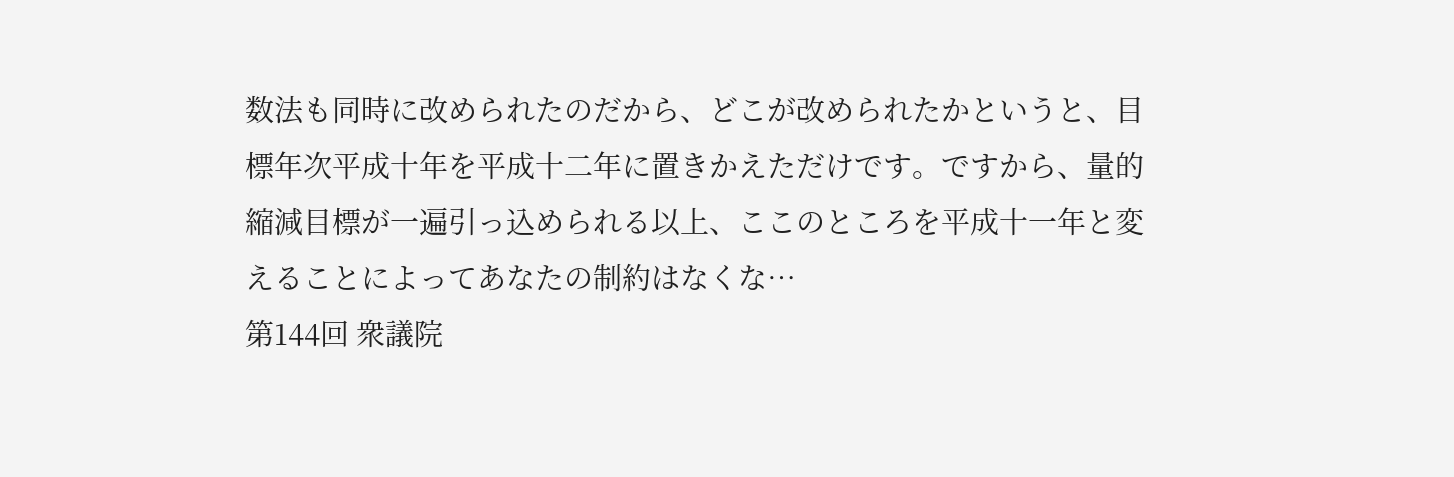数法も同時に改められたのだから、どこが改められたかというと、目標年次平成十年を平成十二年に置きかえただけです。ですから、量的縮減目標が一遍引っ込められる以上、ここのところを平成十一年と変えることによってあなたの制約はなくな…
第144回 衆議院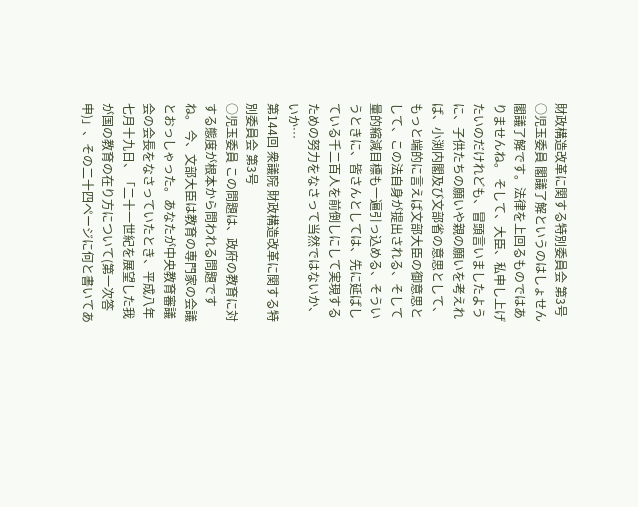財政構造改革に関する特別委員会 第3号
○児玉委員 閣議了解というのはしょせん閣議了解です。法律を上回るものではありませんね。 そして、大臣、私申し上げたいのだけれども、冒頭言いましたように、子供たちの願いや親の願いを考えれば、小渕内閣及び文部省の意思として、もっと端的に言えば文部大臣の御意思として、この法自身が提出される、そして量的縮減目標も一遍引っ込める、そういうときに、皆さんとしては、先に延ばしている千二百人を前倒しにして実現するための努力をなさって当然ではないか、いか…
第144回 衆議院 財政構造改革に関する特別委員会 第3号
○児玉委員 この問題は、政府の教育に対する態度が根本から問われる問題ですね。 今、文部大臣は教育の専門家の会議とおっしゃった。あなたが中央教育審議会の会長をなさっていたとき、平成八年七月十九日、「二十一世紀を展望した我が国の教育の在り方について(第一次答申)」、その二十四ページに何と書いてあ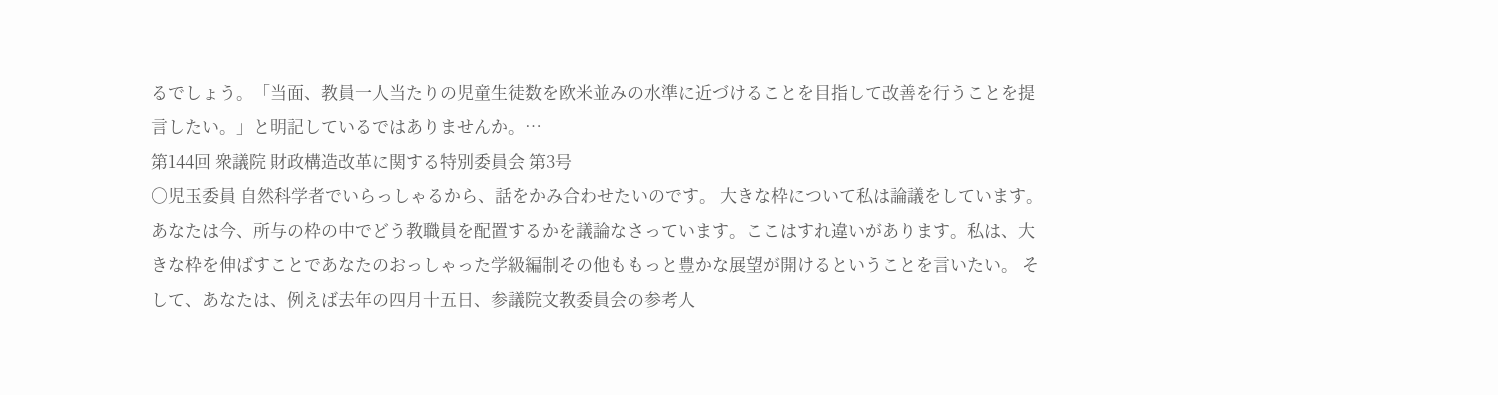るでしょう。「当面、教員一人当たりの児童生徒数を欧米並みの水準に近づけることを目指して改善を行うことを提言したい。」と明記しているではありませんか。…
第144回 衆議院 財政構造改革に関する特別委員会 第3号
○児玉委員 自然科学者でいらっしゃるから、話をかみ合わせたいのです。 大きな枠について私は論議をしています。あなたは今、所与の枠の中でどう教職員を配置するかを議論なさっています。ここはすれ違いがあります。私は、大きな枠を伸ばすことであなたのおっしゃった学級編制その他ももっと豊かな展望が開けるということを言いたい。 そして、あなたは、例えば去年の四月十五日、参議院文教委員会の参考人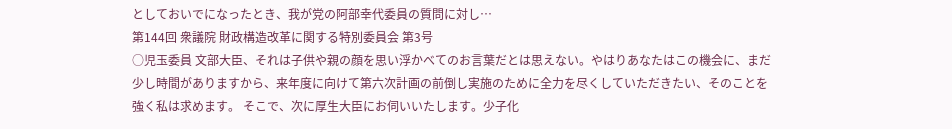としておいでになったとき、我が党の阿部幸代委員の質問に対し…
第144回 衆議院 財政構造改革に関する特別委員会 第3号
○児玉委員 文部大臣、それは子供や親の顔を思い浮かべてのお言葉だとは思えない。やはりあなたはこの機会に、まだ少し時間がありますから、来年度に向けて第六次計画の前倒し実施のために全力を尽くしていただきたい、そのことを強く私は求めます。 そこで、次に厚生大臣にお伺いいたします。少子化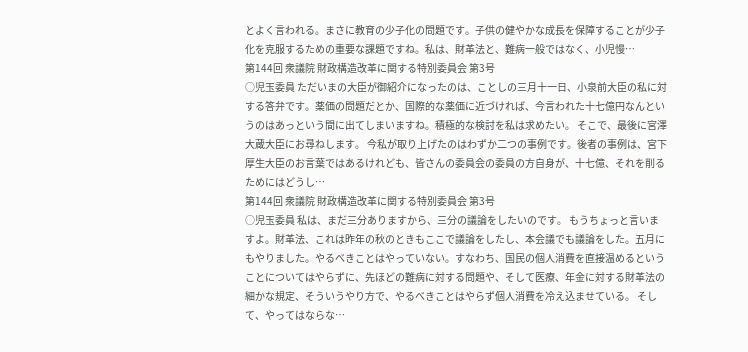とよく言われる。まさに教育の少子化の問題です。子供の健やかな成長を保障することが少子化を克服するための重要な課題ですね。私は、財革法と、難病一般ではなく、小児慢…
第144回 衆議院 財政構造改革に関する特別委員会 第3号
○児玉委員 ただいまの大臣が御紹介になったのは、ことしの三月十一日、小泉前大臣の私に対する答弁です。薬価の問題だとか、国際的な薬価に近づければ、今言われた十七億円なんというのはあっという間に出てしまいますね。積極的な検討を私は求めたい。 そこで、最後に宮澤大蔵大臣にお尋ねします。 今私が取り上げたのはわずか二つの事例です。後者の事例は、宮下厚生大臣のお言葉ではあるけれども、皆さんの委員会の委員の方自身が、十七億、それを削るためにはどうし…
第144回 衆議院 財政構造改革に関する特別委員会 第3号
○児玉委員 私は、まだ三分ありますから、三分の議論をしたいのです。 もうちょっと言いますよ。財革法、これは昨年の秋のときもここで議論をしたし、本会議でも議論をした。五月にもやりました。やるべきことはやっていない。すなわち、国民の個人消費を直接温めるということについてはやらずに、先ほどの難病に対する問題や、そして医療、年金に対する財革法の細かな規定、そういうやり方で、やるべきことはやらず個人消費を冷え込ませている。 そして、やってはならな…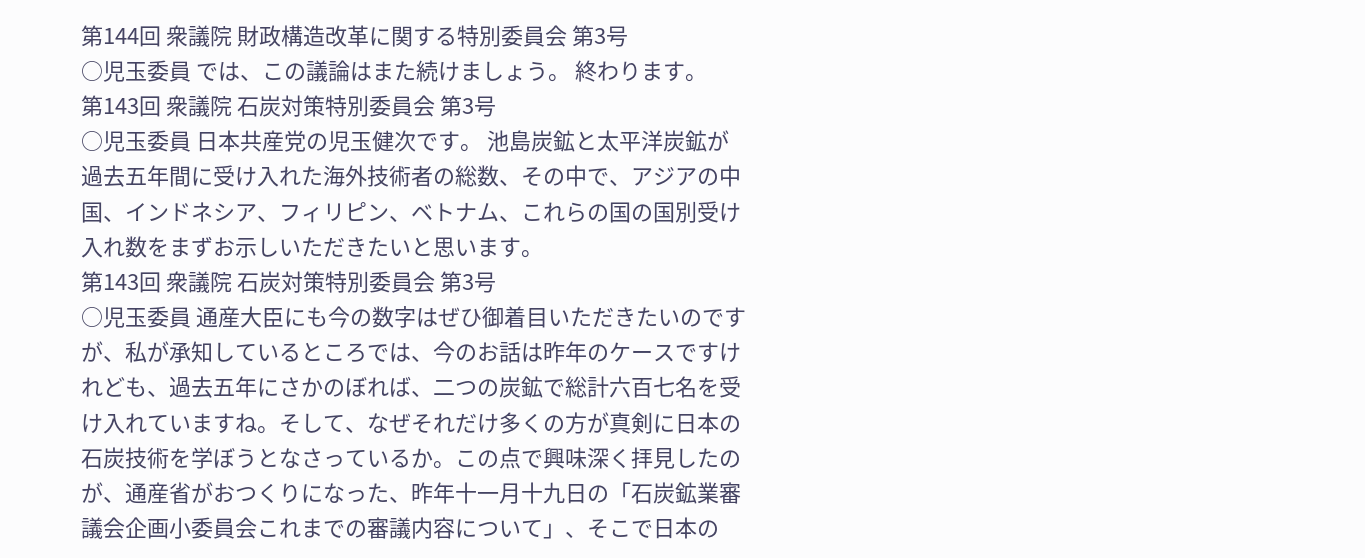第144回 衆議院 財政構造改革に関する特別委員会 第3号
○児玉委員 では、この議論はまた続けましょう。 終わります。
第143回 衆議院 石炭対策特別委員会 第3号
○児玉委員 日本共産党の児玉健次です。 池島炭鉱と太平洋炭鉱が過去五年間に受け入れた海外技術者の総数、その中で、アジアの中国、インドネシア、フィリピン、ベトナム、これらの国の国別受け入れ数をまずお示しいただきたいと思います。
第143回 衆議院 石炭対策特別委員会 第3号
○児玉委員 通産大臣にも今の数字はぜひ御着目いただきたいのですが、私が承知しているところでは、今のお話は昨年のケースですけれども、過去五年にさかのぼれば、二つの炭鉱で総計六百七名を受け入れていますね。そして、なぜそれだけ多くの方が真剣に日本の石炭技術を学ぼうとなさっているか。この点で興味深く拝見したのが、通産省がおつくりになった、昨年十一月十九日の「石炭鉱業審議会企画小委員会これまでの審議内容について」、そこで日本の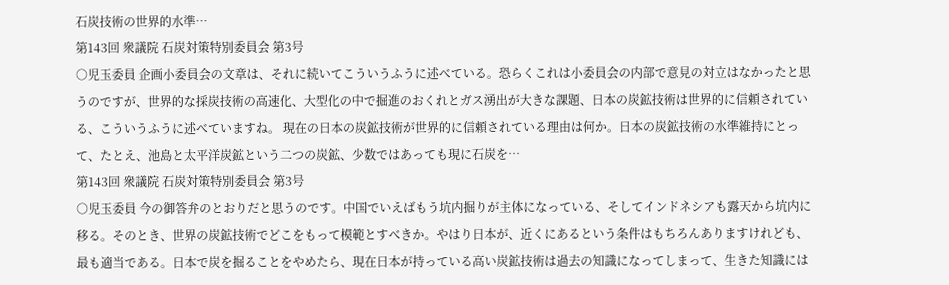石炭技術の世界的水準…
第143回 衆議院 石炭対策特別委員会 第3号
○児玉委員 企画小委員会の文章は、それに続いてこういうふうに述べている。恐らくこれは小委員会の内部で意見の対立はなかったと思うのですが、世界的な採炭技術の高速化、大型化の中で掘進のおくれとガス湧出が大きな課題、日本の炭鉱技術は世界的に信頼されている、こういうふうに述べていますね。 現在の日本の炭鉱技術が世界的に信頼されている理由は何か。日本の炭鉱技術の水準維持にとって、たとえ、池島と太平洋炭鉱という二つの炭鉱、少数ではあっても現に石炭を…
第143回 衆議院 石炭対策特別委員会 第3号
○児玉委員 今の御答弁のとおりだと思うのです。中国でいえばもう坑内掘りが主体になっている、そしてインドネシアも露天から坑内に移る。そのとき、世界の炭鉱技術でどこをもって模範とすべきか。やはり日本が、近くにあるという条件はもちろんありますけれども、最も適当である。日本で炭を掘ることをやめたら、現在日本が持っている高い炭鉱技術は過去の知識になってしまって、生きた知識には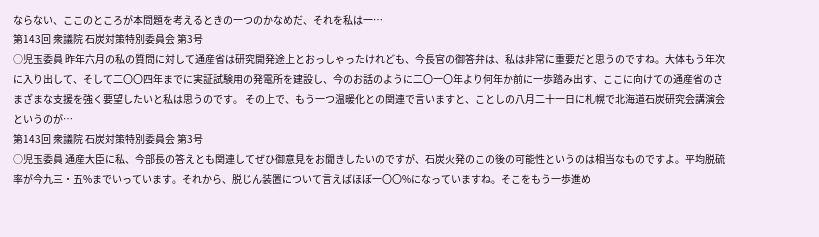ならない、ここのところが本問題を考えるときの一つのかなめだ、それを私は一…
第143回 衆議院 石炭対策特別委員会 第3号
○児玉委員 昨年六月の私の質問に対して通産省は研究開発途上とおっしゃったけれども、今長官の御答弁は、私は非常に重要だと思うのですね。大体もう年次に入り出して、そして二〇〇四年までに実証試験用の発電所を建設し、今のお話のように二〇一〇年より何年か前に一歩踏み出す、ここに向けての通産省のさまざまな支援を強く要望したいと私は思うのです。 その上で、もう一つ温暖化との関連で言いますと、ことしの八月二十一日に札幌で北海道石炭研究会講演会というのが…
第143回 衆議院 石炭対策特別委員会 第3号
○児玉委員 通産大臣に私、今部長の答えとも関連してぜひ御意見をお聞きしたいのですが、石炭火発のこの後の可能性というのは相当なものですよ。平均脱硫率が今九三・五%までいっています。それから、脱じん装置について言えばほぼ一〇〇%になっていますね。そこをもう一歩進め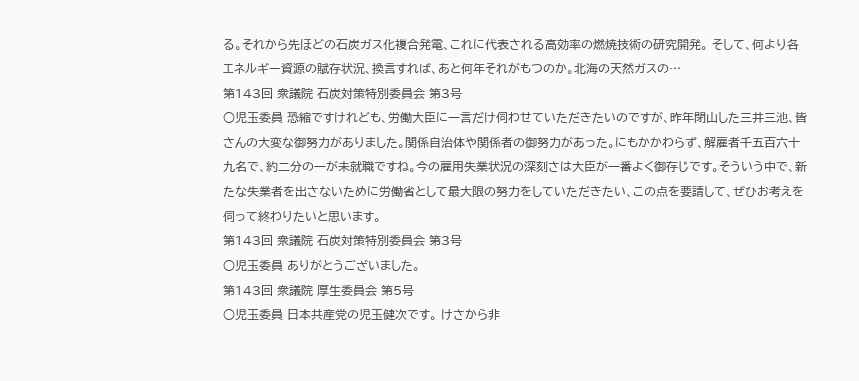る。それから先ほどの石炭ガス化複合発電、これに代表される高効率の燃焼技術の研究開発。 そして、何より各エネルギー資源の賦存状況、換言すれば、あと何年それがもつのか。北海の天然ガスの…
第143回 衆議院 石炭対策特別委員会 第3号
○児玉委員 恐縮ですけれども、労働大臣に一言だけ伺わせていただきたいのですが、昨年閉山した三井三池、皆さんの大変な御努力がありました。関係自治体や関係者の御努力があった。にもかかわらず、解雇者千五百六十九名で、約二分の一が未就職ですね。今の雇用失業状況の深刻さは大臣が一番よく御存じです。そういう中で、新たな失業者を出さないために労働省として最大限の努力をしていただきたい、この点を要請して、ぜひお考えを伺って終わりたいと思います。
第143回 衆議院 石炭対策特別委員会 第3号
○児玉委員 ありがとうございました。
第143回 衆議院 厚生委員会 第5号
○児玉委員 日本共産党の児玉健次です。 けさから非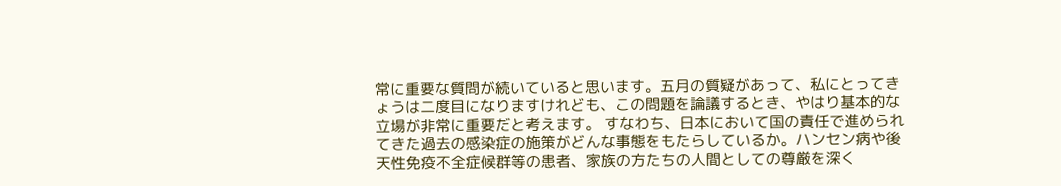常に重要な質問が続いていると思います。五月の質疑があって、私にとってきょうは二度目になりますけれども、この問題を論議するとき、やはり基本的な立場が非常に重要だと考えます。 すなわち、日本において国の責任で進められてきた過去の感染症の施策がどんな事態をもたらしているか。ハンセン病や後天性免疫不全症候群等の患者、家族の方たちの人間としての尊厳を深く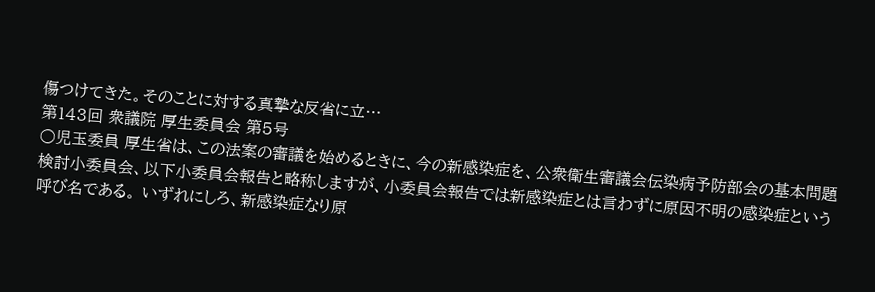傷つけてきた。そのことに対する真摯な反省に立…
第143回 衆議院 厚生委員会 第5号
○児玉委員 厚生省は、この法案の審議を始めるときに、今の新感染症を、公衆衛生審議会伝染病予防部会の基本問題検討小委員会、以下小委員会報告と略称しますが、小委員会報告では新感染症とは言わずに原因不明の感染症という呼び名である。 いずれにしろ、新感染症なり原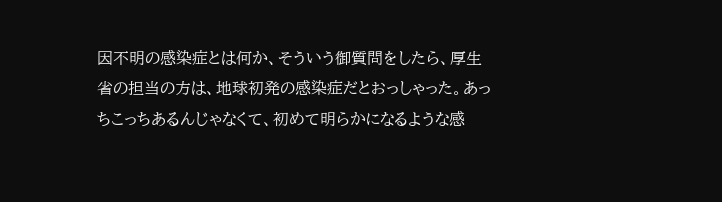因不明の感染症とは何か、そういう御質問をしたら、厚生省の担当の方は、地球初発の感染症だとおっしゃった。あっちこっちあるんじゃなくて、初めて明らかになるような感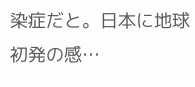染症だと。日本に地球初発の感…